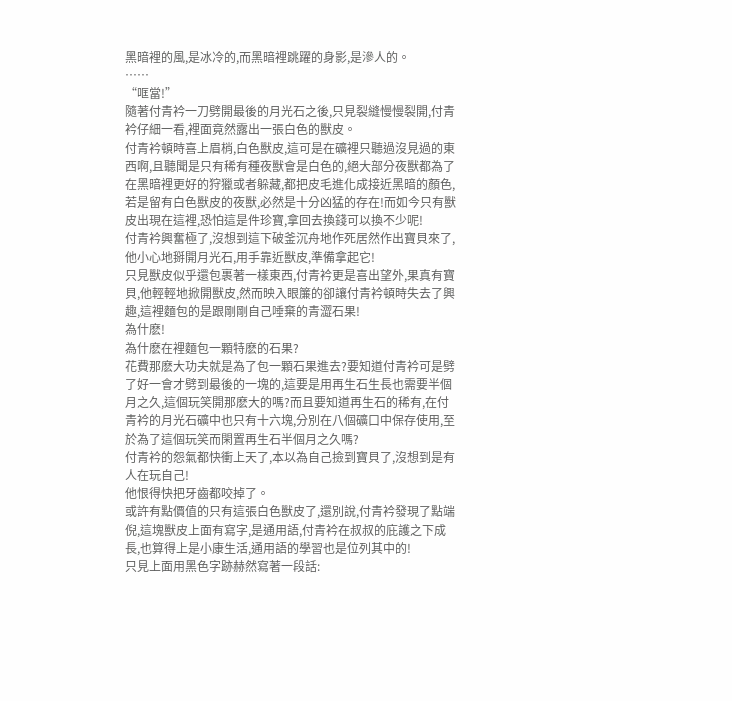黑暗裡的風,是冰冷的,而黑暗裡跳躍的身影,是滲人的。
……
“哐當!”
隨著付青衿一刀劈開最後的月光石之後,只見裂縫慢慢裂開,付青衿仔細一看,裡面竟然露出一張白色的獸皮。
付青衿頓時喜上眉梢,白色獸皮,這可是在礦裡只聽過沒見過的東西啊,且聽聞是只有稀有種夜獸會是白色的,絕大部分夜獸都為了在黑暗裡更好的狩獵或者躲藏,都把皮毛進化成接近黑暗的顏色,若是留有白色獸皮的夜獸,必然是十分凶猛的存在!而如今只有獸皮出現在這裡,恐怕這是件珍寶,拿回去換錢可以換不少呢!
付青衿興奮極了,沒想到這下破釜沉舟地作死居然作出寶貝來了,他小心地掰開月光石,用手靠近獸皮,準備拿起它!
只見獸皮似乎還包裹著一樣東西,付青衿更是喜出望外,果真有寶貝,他輕輕地掀開獸皮,然而映入眼簾的卻讓付青衿頓時失去了興趣,這裡麵包的是跟剛剛自己唾棄的青澀石果!
為什麽!
為什麽在裡麵包一顆特麽的石果?
花費那麽大功夫就是為了包一顆石果進去?要知道付青衿可是劈了好一會才劈到最後的一塊的,這要是用再生石生長也需要半個月之久,這個玩笑開那麽大的嗎?而且要知道再生石的稀有,在付青衿的月光石礦中也只有十六塊,分別在八個礦口中保存使用,至於為了這個玩笑而閑置再生石半個月之久嗎?
付青衿的怨氣都快衝上天了,本以為自己撿到寶貝了,沒想到是有人在玩自己!
他恨得快把牙齒都咬掉了。
或許有點價值的只有這張白色獸皮了,還別說,付青衿發現了點端倪,這塊獸皮上面有寫字,是通用語,付青衿在叔叔的庇護之下成長,也算得上是小康生活,通用語的學習也是位列其中的!
只見上面用黑色字跡赫然寫著一段話: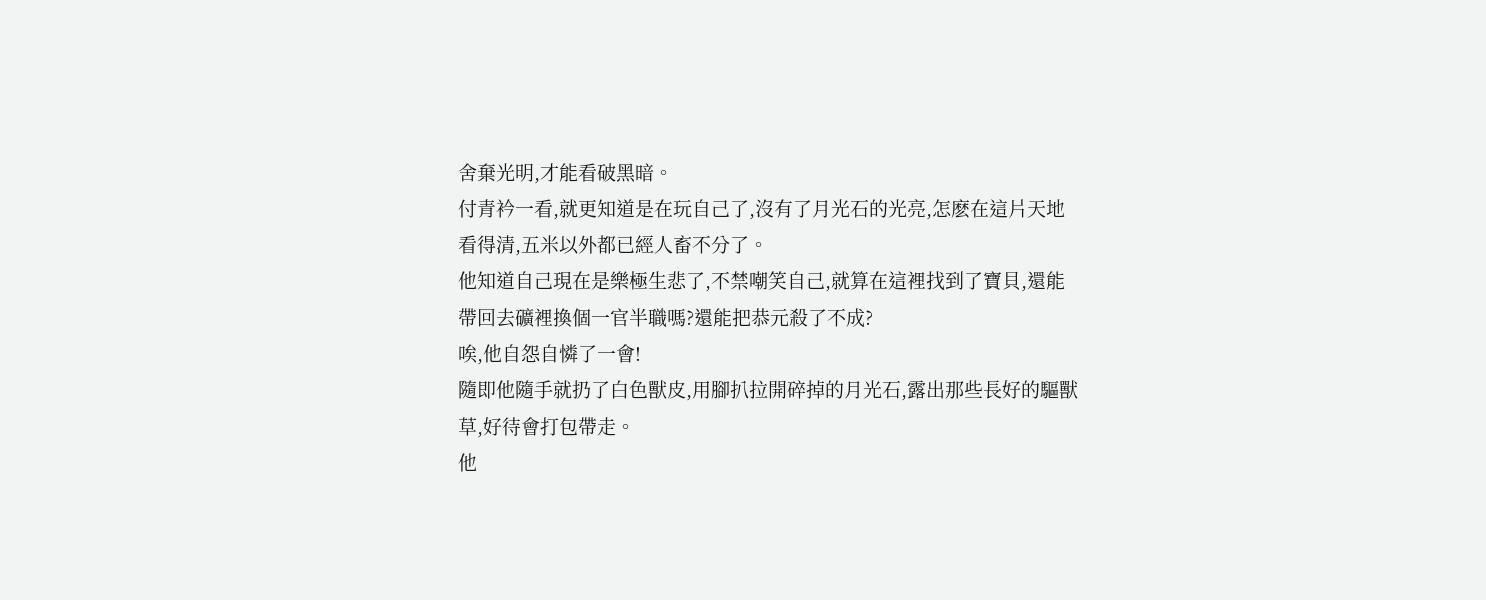舍棄光明,才能看破黑暗。
付青衿一看,就更知道是在玩自己了,沒有了月光石的光亮,怎麽在這片天地看得清,五米以外都已經人畜不分了。
他知道自己現在是樂極生悲了,不禁嘲笑自己,就算在這裡找到了寶貝,還能帶回去礦裡換個一官半職嗎?還能把恭元殺了不成?
唉,他自怨自憐了一會!
隨即他隨手就扔了白色獸皮,用腳扒拉開碎掉的月光石,露出那些長好的驅獸草,好待會打包帶走。
他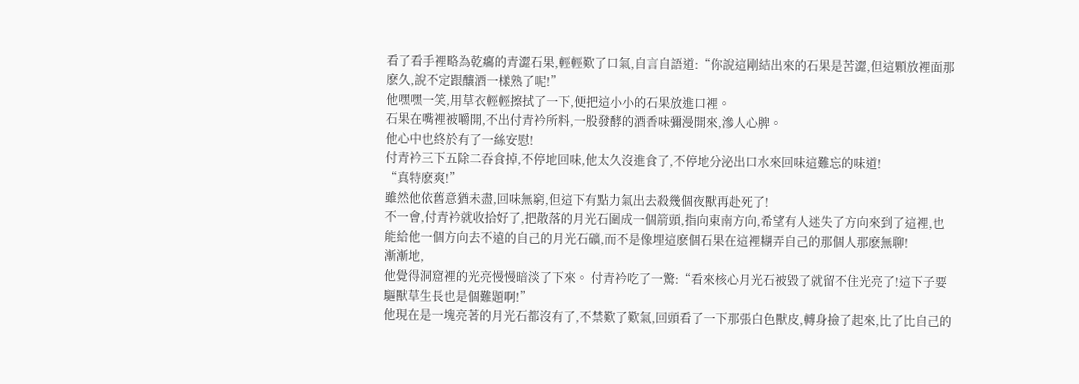看了看手裡略為乾癟的青澀石果,輕輕歎了口氣,自言自語道:“你說這剛結出來的石果是苦澀,但這顆放裡面那麽久,說不定跟釀酒一樣熟了呢!”
他嘿嘿一笑,用草衣輕輕擦拭了一下,便把這小小的石果放進口裡。
石果在嘴裡被嚼開,不出付青衿所料,一股發酵的酒香味彌漫開來,滲人心脾。
他心中也終於有了一絲安慰!
付青衿三下五除二吞食掉,不停地回味,他太久沒進食了,不停地分泌出口水來回味這難忘的味道!
“真特麽爽!”
雖然他依舊意猶未盡,回味無窮,但這下有點力氣出去殺幾個夜獸再赴死了!
不一會,付青衿就收拾好了,把散落的月光石圍成一個箭頭,指向東南方向,希望有人迷失了方向來到了這裡,也能給他一個方向去不遠的自己的月光石礦,而不是像埋這麽個石果在這裡糊弄自己的那個人那麽無聊!
漸漸地,
他覺得洞窟裡的光亮慢慢暗淡了下來。 付青衿吃了一驚:“看來核心月光石被毀了就留不住光亮了!這下子要驅獸草生長也是個難題啊!”
他現在是一塊亮著的月光石都沒有了,不禁歎了歎氣,回頭看了一下那張白色獸皮,轉身撿了起來,比了比自己的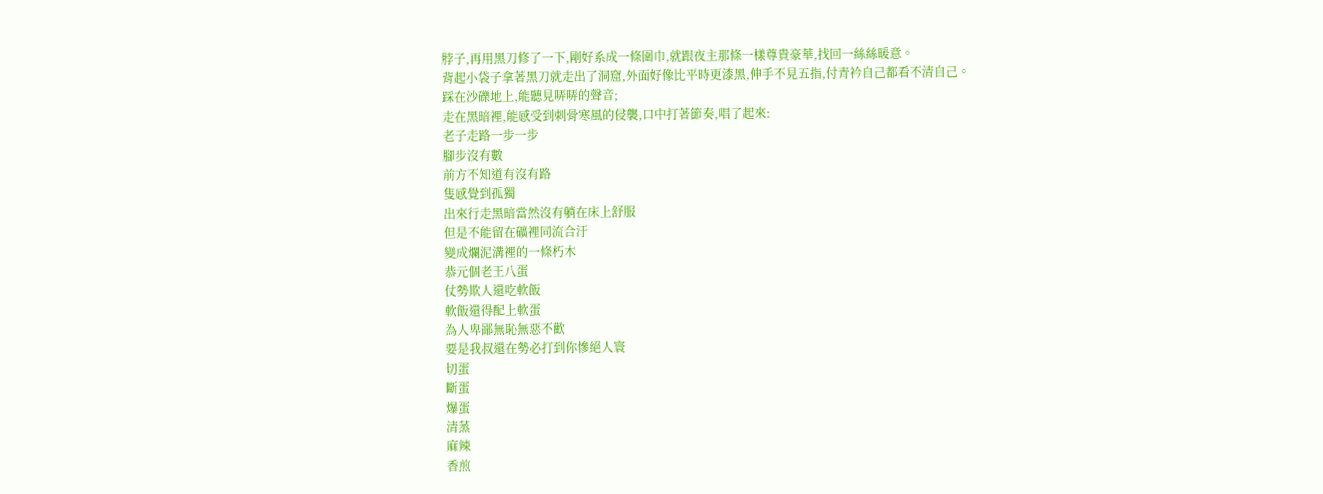脖子,再用黑刀修了一下,剛好系成一條圍巾,就跟夜主那條一樣尊貴豪華,找回一絲絲暖意。
背起小袋子拿著黑刀就走出了洞窟,外面好像比平時更漆黑,伸手不見五指,付青衿自己都看不清自己。
踩在沙礫地上,能聽見哢哢的聲音;
走在黑暗裡,能感受到刺骨寒風的侵襲,口中打著節奏,唱了起來:
老子走路一步一步
腳步沒有數
前方不知道有沒有路
隻感覺到孤獨
出來行走黑暗當然沒有躺在床上舒服
但是不能留在礦裡同流合汙
變成爛泥溝裡的一條朽木
恭元個老王八蛋
仗勢欺人還吃軟飯
軟飯還得配上軟蛋
為人卑鄙無恥無惡不歡
要是我叔還在勢必打到你慘絕人寰
切蛋
斷蛋
爆蛋
清蒸
麻辣
香煎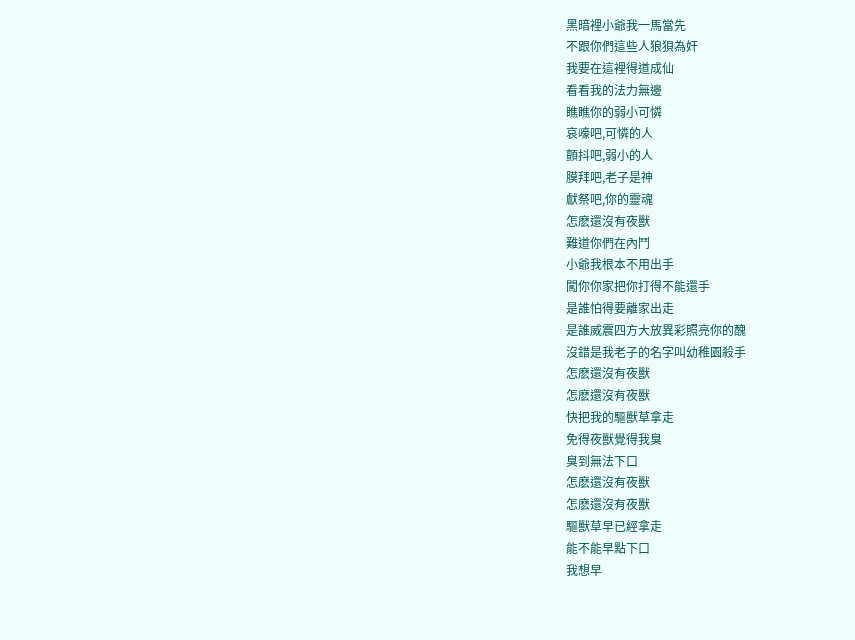黑暗裡小爺我一馬當先
不跟你們這些人狼狽為奸
我要在這裡得道成仙
看看我的法力無邊
瞧瞧你的弱小可憐
哀嚎吧,可憐的人
顫抖吧,弱小的人
膜拜吧,老子是神
獻祭吧,你的靈魂
怎麽還沒有夜獸
難道你們在內鬥
小爺我根本不用出手
闖你你家把你打得不能還手
是誰怕得要離家出走
是誰威震四方大放異彩照亮你的醜
沒錯是我老子的名字叫幼稚園殺手
怎麽還沒有夜獸
怎麽還沒有夜獸
快把我的驅獸草拿走
免得夜獸覺得我臭
臭到無法下口
怎麽還沒有夜獸
怎麽還沒有夜獸
驅獸草早已經拿走
能不能早點下口
我想早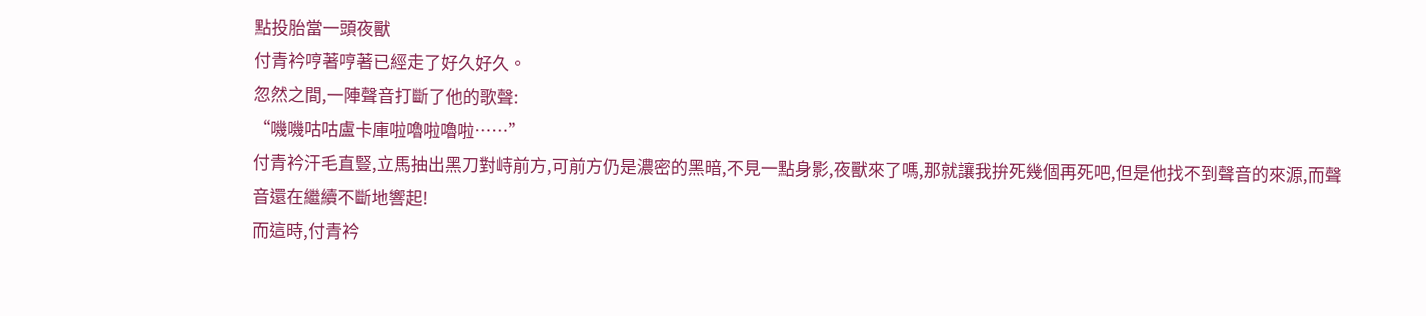點投胎當一頭夜獸
付青衿哼著哼著已經走了好久好久。
忽然之間,一陣聲音打斷了他的歌聲:
“嘰嘰咕咕盧卡庫啦嚕啦嚕啦……”
付青衿汗毛直豎,立馬抽出黑刀對峙前方,可前方仍是濃密的黑暗,不見一點身影,夜獸來了嗎,那就讓我拚死幾個再死吧,但是他找不到聲音的來源,而聲音還在繼續不斷地響起!
而這時,付青衿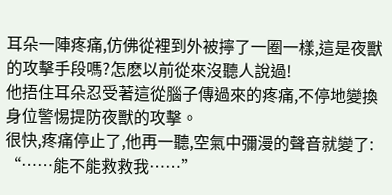耳朵一陣疼痛,仿佛從裡到外被擰了一圈一樣,這是夜獸的攻擊手段嗎?怎麽以前從來沒聽人說過!
他捂住耳朵忍受著這從腦子傳過來的疼痛,不停地變換身位警惕提防夜獸的攻擊。
很快,疼痛停止了,他再一聽,空氣中彌漫的聲音就變了:
“……能不能救救我……”